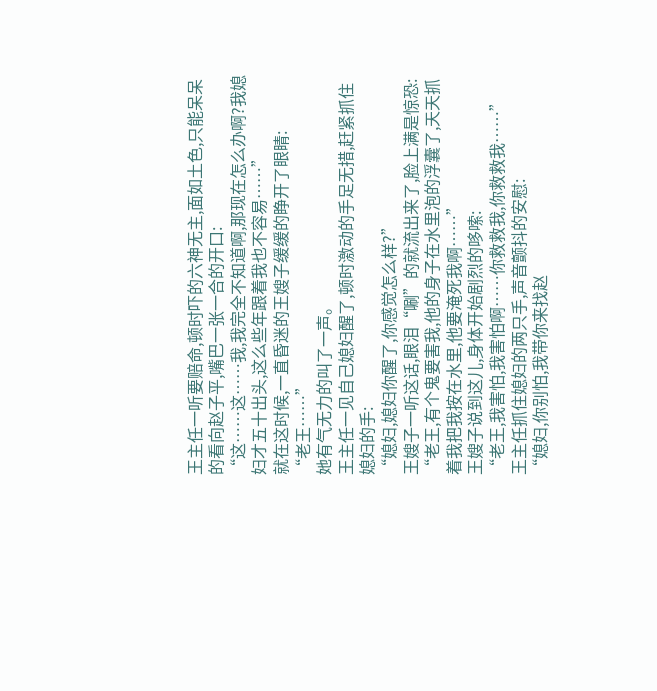王主任一听要赔命,顿时吓的六神无主,面如土色,只能呆呆的看向赵子平,嘴巴一张一合的开口:
“这……这……我,我完全不知道啊,那现在怎么办啊?我媳妇才五十出头,这么些年跟着我也不容易……”
就在这时候,一直昏迷的王嫂子缓缓的睁开了眼睛:
“老王……”
她有气无力的叫了一声。
王主任一见自己媳妇醒了,顿时激动的手足无措,赶紧抓住媳妇的手:
“媳妇,媳妇你醒了,你感觉怎么样?”
王嫂子一听这话,眼泪“唰”的就流出来了,脸上满是惊恐:
“老王,有个鬼要害我,他的身子在水里泡的浮囊了,天天抓着我把我按在水里,他要淹死我啊……”
王嫂子说到这儿,身体开始剧烈的哆嗦:
“老王,我害怕,我害怕啊……你救救我,你救救我……”
王主任抓住媳妇的两只手,声音颤抖的安慰:
“媳妇,你别怕,我带你来找赵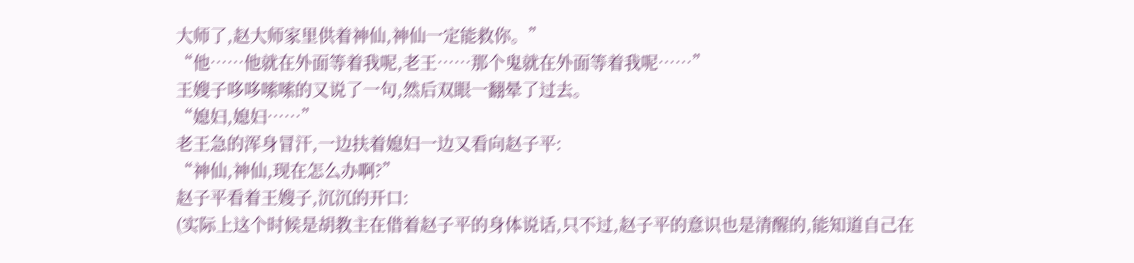大师了,赵大师家里供着神仙,神仙一定能救你。”
“他……他就在外面等着我呢,老王……那个鬼就在外面等着我呢……”
王嫂子哆哆嗦嗦的又说了一句,然后双眼一翻晕了过去。
“媳妇,媳妇……”
老王急的浑身冒汗,一边扶着媳妇一边又看向赵子平:
“神仙,神仙,现在怎么办啊?”
赵子平看着王嫂子,沉沉的开口:
(实际上这个时候是胡教主在借着赵子平的身体说话,只不过,赵子平的意识也是清醒的,能知道自己在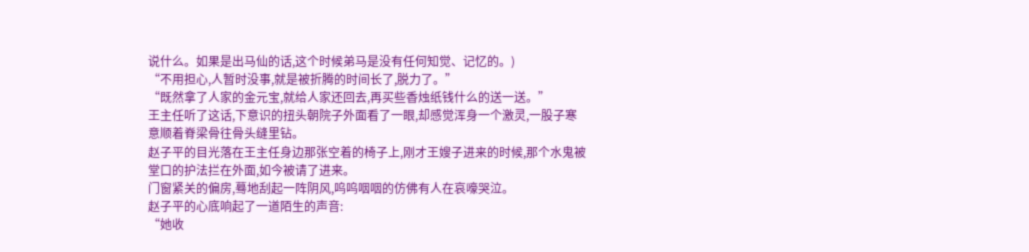说什么。如果是出马仙的话,这个时候弟马是没有任何知觉、记忆的。)
“不用担心,人暂时没事,就是被折腾的时间长了,脱力了。”
“既然拿了人家的金元宝,就给人家还回去,再买些香烛纸钱什么的送一送。”
王主任听了这话,下意识的扭头朝院子外面看了一眼,却感觉浑身一个激灵,一股子寒意顺着脊梁骨往骨头缝里钻。
赵子平的目光落在王主任身边那张空着的椅子上,刚才王嫂子进来的时候,那个水鬼被堂口的护法拦在外面,如今被请了进来。
门窗紧关的偏房,蓦地刮起一阵阴风,呜呜咽咽的仿佛有人在哀嚎哭泣。
赵子平的心底响起了一道陌生的声音:
“她收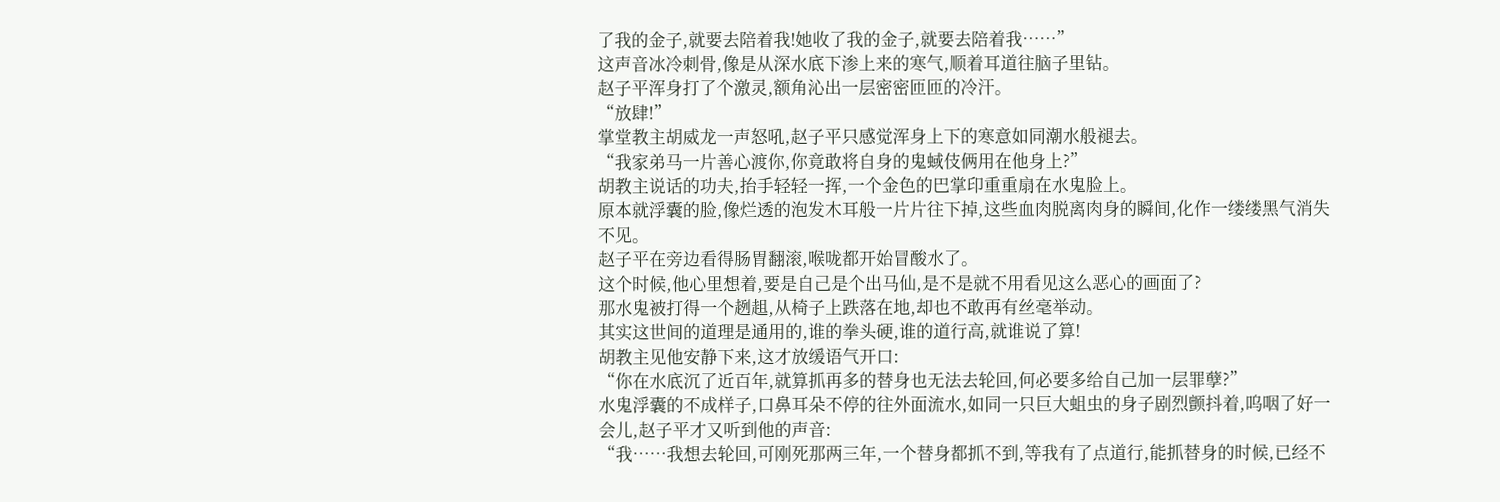了我的金子,就要去陪着我!她收了我的金子,就要去陪着我……”
这声音冰冷刺骨,像是从深水底下渗上来的寒气,顺着耳道往脑子里钻。
赵子平浑身打了个激灵,额角沁出一层密密匝匝的冷汗。
“放肆!”
掌堂教主胡威龙一声怒吼,赵子平只感觉浑身上下的寒意如同潮水般褪去。
“我家弟马一片善心渡你,你竟敢将自身的鬼蜮伎俩用在他身上?”
胡教主说话的功夫,抬手轻轻一挥,一个金色的巴掌印重重扇在水鬼脸上。
原本就浮囊的脸,像烂透的泡发木耳般一片片往下掉,这些血肉脱离肉身的瞬间,化作一缕缕黑气消失不见。
赵子平在旁边看得肠胃翻滚,喉咙都开始冒酸水了。
这个时候,他心里想着,要是自己是个出马仙,是不是就不用看见这么恶心的画面了?
那水鬼被打得一个趔趄,从椅子上跌落在地,却也不敢再有丝毫举动。
其实这世间的道理是通用的,谁的拳头硬,谁的道行高,就谁说了算!
胡教主见他安静下来,这才放缓语气开口:
“你在水底沉了近百年,就算抓再多的替身也无法去轮回,何必要多给自己加一层罪孽?”
水鬼浮囊的不成样子,口鼻耳朵不停的往外面流水,如同一只巨大蛆虫的身子剧烈颤抖着,呜咽了好一会儿,赵子平才又听到他的声音:
“我……我想去轮回,可刚死那两三年,一个替身都抓不到,等我有了点道行,能抓替身的时候,已经不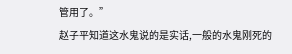管用了。”
赵子平知道这水鬼说的是实话,一般的水鬼刚死的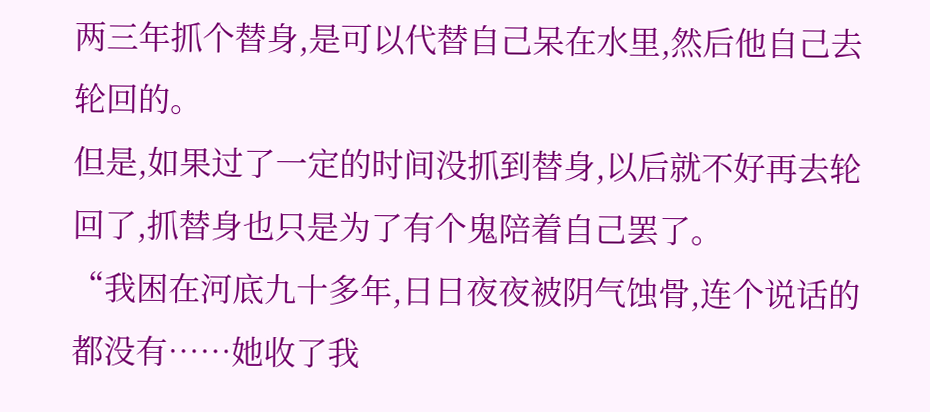两三年抓个替身,是可以代替自己呆在水里,然后他自己去轮回的。
但是,如果过了一定的时间没抓到替身,以后就不好再去轮回了,抓替身也只是为了有个鬼陪着自己罢了。
“我困在河底九十多年,日日夜夜被阴气蚀骨,连个说话的都没有……她收了我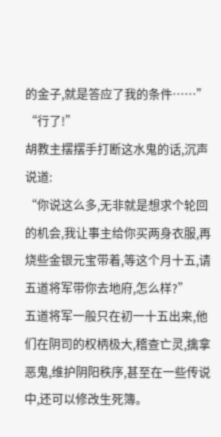的金子,就是答应了我的条件……”
“行了!”
胡教主摆摆手打断这水鬼的话,沉声说道:
“你说这么多,无非就是想求个轮回的机会,我让事主给你买两身衣服,再烧些金银元宝带着,等这个月十五,请五道将军带你去地府,怎么样?”
五道将军一般只在初一十五出来,他们在阴司的权柄极大,稽查亡灵,擒拿恶鬼,维护阴阳秩序,甚至在一些传说中,还可以修改生死簿。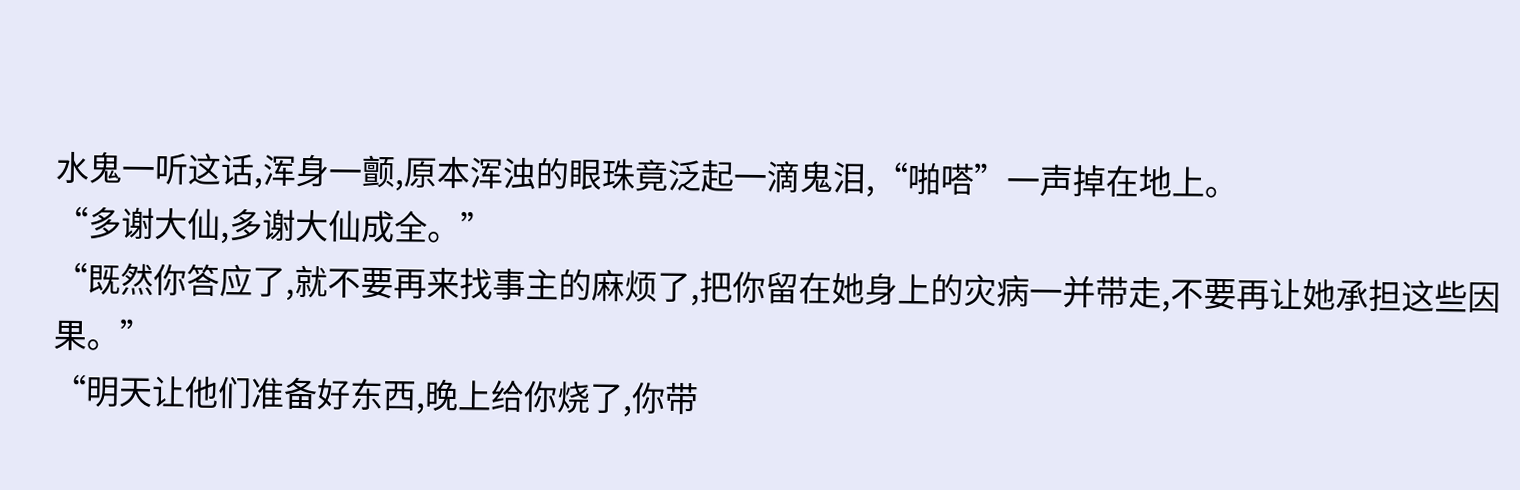水鬼一听这话,浑身一颤,原本浑浊的眼珠竟泛起一滴鬼泪,“啪嗒”一声掉在地上。
“多谢大仙,多谢大仙成全。”
“既然你答应了,就不要再来找事主的麻烦了,把你留在她身上的灾病一并带走,不要再让她承担这些因果。”
“明天让他们准备好东西,晚上给你烧了,你带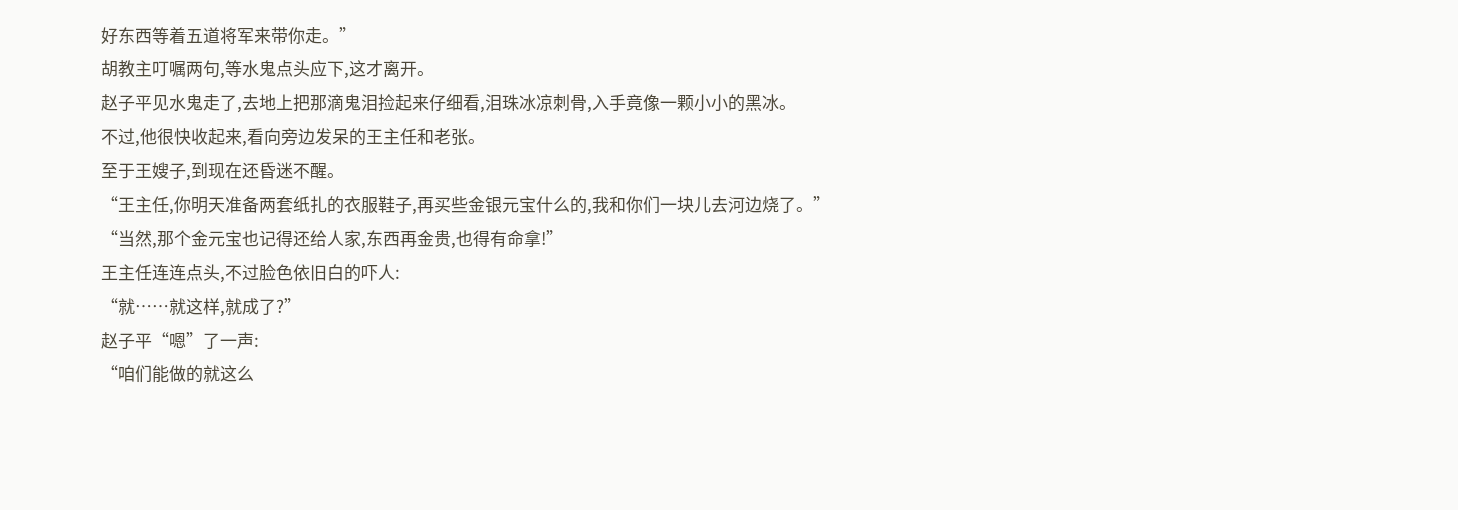好东西等着五道将军来带你走。”
胡教主叮嘱两句,等水鬼点头应下,这才离开。
赵子平见水鬼走了,去地上把那滴鬼泪捡起来仔细看,泪珠冰凉刺骨,入手竟像一颗小小的黑冰。
不过,他很快收起来,看向旁边发呆的王主任和老张。
至于王嫂子,到现在还昏迷不醒。
“王主任,你明天准备两套纸扎的衣服鞋子,再买些金银元宝什么的,我和你们一块儿去河边烧了。”
“当然,那个金元宝也记得还给人家,东西再金贵,也得有命拿!”
王主任连连点头,不过脸色依旧白的吓人:
“就……就这样,就成了?”
赵子平“嗯”了一声:
“咱们能做的就这么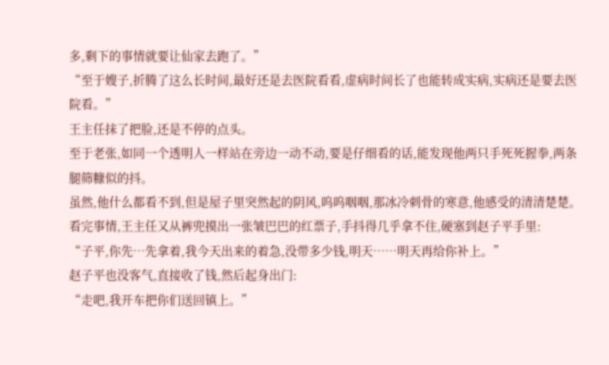多,剩下的事情就要让仙家去跑了。”
“至于嫂子,折腾了这么长时间,最好还是去医院看看,虚病时间长了也能转成实病,实病还是要去医院看。”
王主任抹了把脸,还是不停的点头。
至于老张,如同一个透明人一样站在旁边一动不动,要是仔细看的话,能发现他两只手死死握拳,两条腿筛糠似的抖。
虽然,他什么都看不到,但是屋子里突然起的阴风,呜呜咽咽,那冰冷刺骨的寒意,他感受的清清楚楚。
看完事情,王主任又从裤兜摸出一张皱巴巴的红票子,手抖得几乎拿不住,硬塞到赵子平手里:
“子平,你先…先拿着,我今天出来的着急,没带多少钱,明天……明天再给你补上。”
赵子平也没客气,直接收了钱,然后起身出门:
“走吧,我开车把你们送回镇上。”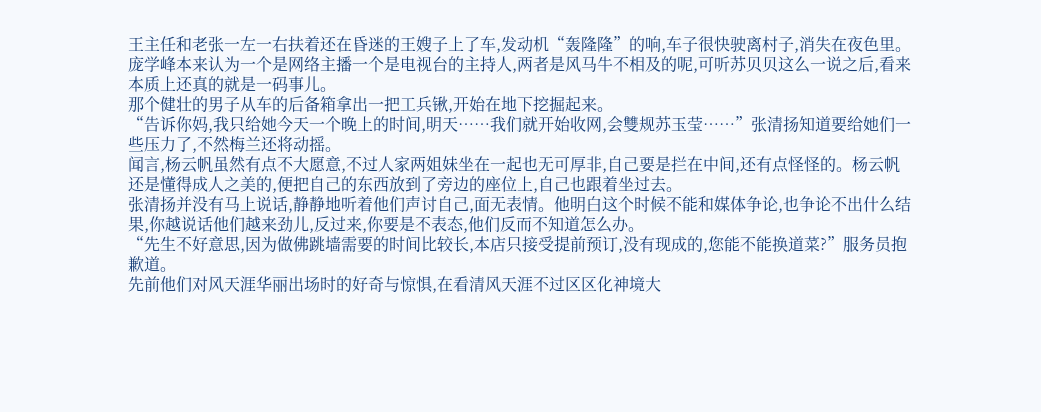王主任和老张一左一右扶着还在昏迷的王嫂子上了车,发动机“轰隆隆”的响,车子很快驶离村子,消失在夜色里。
庞学峰本来认为一个是网络主播一个是电视台的主持人,两者是风马牛不相及的呢,可听苏贝贝这么一说之后,看来本质上还真的就是一码事儿。
那个健壮的男子从车的后备箱拿出一把工兵锹,开始在地下挖掘起来。
“告诉你妈,我只给她今天一个晚上的时间,明天……我们就开始收网,会雙规苏玉莹……”张清扬知道要给她们一些压力了,不然梅兰还将动摇。
闻言,杨云帆虽然有点不大愿意,不过人家两姐妹坐在一起也无可厚非,自己要是拦在中间,还有点怪怪的。杨云帆还是懂得成人之美的,便把自己的东西放到了旁边的座位上,自己也跟着坐过去。
张清扬并没有马上说话,静静地听着他们声讨自己,面无表情。他明白这个时候不能和媒体争论,也争论不出什么结果,你越说话他们越来劲儿,反过来,你要是不表态,他们反而不知道怎么办。
“先生不好意思,因为做佛跳墙需要的时间比较长,本店只接受提前预订,没有现成的,您能不能换道菜?”服务员抱歉道。
先前他们对风天涯华丽出场时的好奇与惊惧,在看清风天涯不过区区化神境大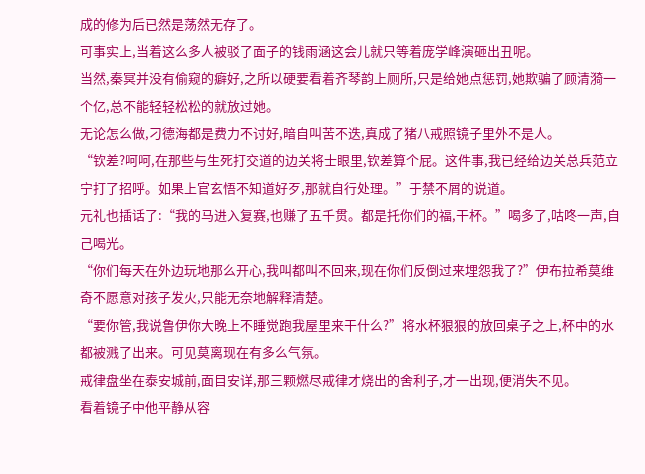成的修为后已然是荡然无存了。
可事实上,当着这么多人被驳了面子的钱雨涵这会儿就只等着庞学峰演砸出丑呢。
当然,秦冥并没有偷窥的癖好,之所以硬要看着齐琴韵上厕所,只是给她点惩罚,她欺骗了顾清漪一个亿,总不能轻轻松松的就放过她。
无论怎么做,刁德海都是费力不讨好,暗自叫苦不迭,真成了猪八戒照镜子里外不是人。
“钦差?呵呵,在那些与生死打交道的边关将士眼里,钦差算个屁。这件事,我已经给边关总兵范立宁打了招呼。如果上官玄悟不知道好歹,那就自行处理。”于禁不屑的说道。
元礼也插话了:“我的马进入复赛,也赚了五千贯。都是托你们的福,干杯。”喝多了,咕咚一声,自己喝光。
“你们每天在外边玩地那么开心,我叫都叫不回来,现在你们反倒过来埋怨我了?”伊布拉希莫维奇不愿意对孩子发火,只能无奈地解释清楚。
“要你管,我说鲁伊你大晚上不睡觉跑我屋里来干什么?”将水杯狠狠的放回桌子之上,杯中的水都被溅了出来。可见莫离现在有多么气氛。
戒律盘坐在泰安城前,面目安详,那三颗燃尽戒律才烧出的舍利子,才一出现,便消失不见。
看着镜子中他平静从容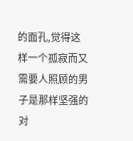的面孔,觉得这样一个孤寂而又需要人照顾的男子是那样坚强的对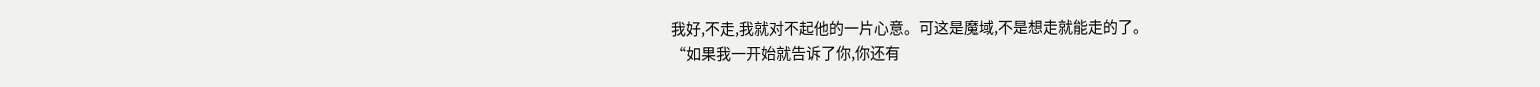我好,不走,我就对不起他的一片心意。可这是魔域,不是想走就能走的了。
“如果我一开始就告诉了你,你还有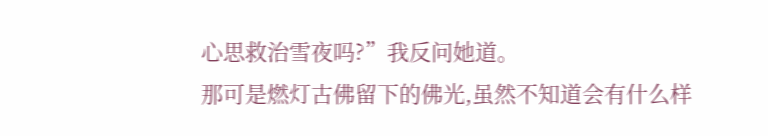心思救治雪夜吗?”我反问她道。
那可是燃灯古佛留下的佛光,虽然不知道会有什么样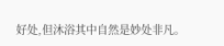好处,但沐浴其中自然是妙处非凡。